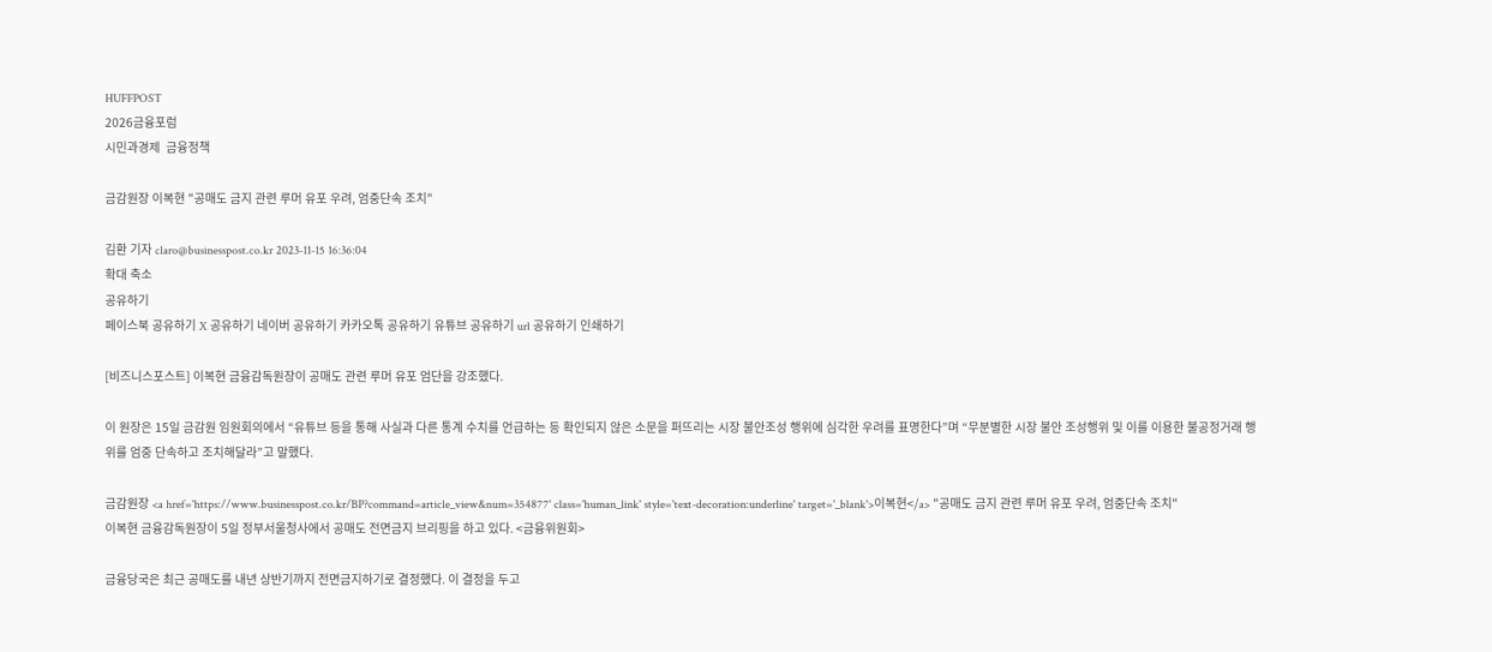HUFFPOST
2026금융포럼
시민과경제  금융정책

금감원장 이복현 "공매도 금지 관련 루머 유포 우려, 엄중단속 조치"

김환 기자 claro@businesspost.co.kr 2023-11-15 16:36:04
확대 축소
공유하기
페이스북 공유하기 X 공유하기 네이버 공유하기 카카오톡 공유하기 유튜브 공유하기 url 공유하기 인쇄하기

[비즈니스포스트] 이복현 금융감독원장이 공매도 관련 루머 유포 엄단을 강조했다.

이 원장은 15일 금감원 임원회의에서 “유튜브 등을 통해 사실과 다른 통계 수치를 언급하는 등 확인되지 않은 소문을 퍼뜨리는 시장 불안조성 행위에 심각한 우려를 표명한다”며 “무분별한 시장 불안 조성행위 및 이를 이용한 불공정거래 행위를 엄중 단속하고 조치해달라”고 말했다.

금감원장 <a href='https://www.businesspost.co.kr/BP?command=article_view&num=354877' class='human_link' style='text-decoration:underline' target='_blank'>이복현</a> "공매도 금지 관련 루머 유포 우려, 엄중단속 조치"
이복현 금융감독원장이 5일 정부서울청사에서 공매도 전면금지 브리핑을 하고 있다. <금융위원회>

금융당국은 최근 공매도를 내년 상반기까지 전면금지하기로 결정했다. 이 결정을 두고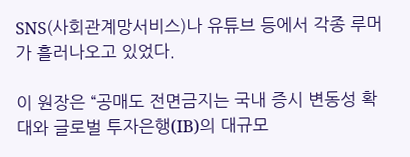SNS(사회관계망서비스)나 유튜브 등에서 각종 루머가 흘러나오고 있었다.

이 원장은 “공매도 전면금지는 국내 증시 변동성 확대와 글로벌 투자은행(IB)의 대규모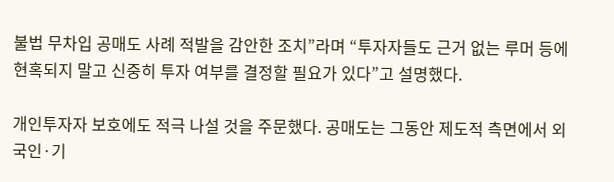불법 무차입 공매도 사례 적발을 감안한 조치”라며 “투자자들도 근거 없는 루머 등에 현혹되지 말고 신중히 투자 여부를 결정할 필요가 있다”고 설명했다.

개인투자자 보호에도 적극 나설 것을 주문했다. 공매도는 그동안 제도적 측면에서 외국인·기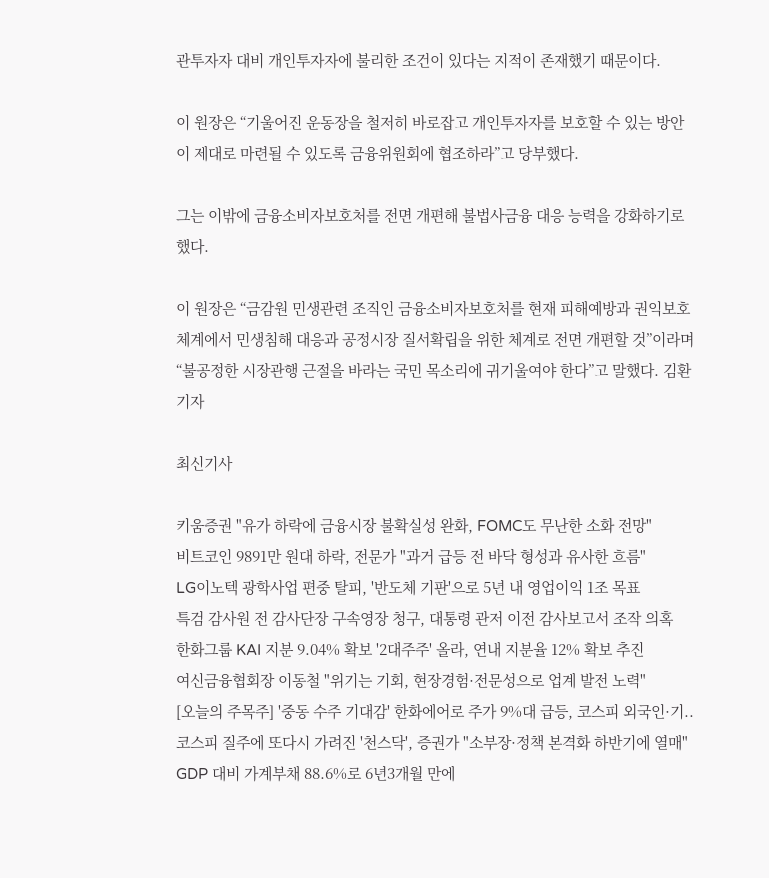관투자자 대비 개인투자자에 불리한 조건이 있다는 지적이 존재했기 때문이다.

이 원장은 “기울어진 운동장을 철저히 바로잡고 개인투자자를 보호할 수 있는 방안이 제대로 마련될 수 있도록 금융위원회에 협조하라”고 당부했다.

그는 이밖에 금융소비자보호처를 전면 개편해 불법사금융 대응 능력을 강화하기로 했다.

이 원장은 “금감원 민생관련 조직인 금융소비자보호처를 현재 피해예방과 권익보호 체계에서 민생침해 대응과 공정시장 질서확립을 위한 체계로 전면 개편할 것”이라며 “불공정한 시장관행 근절을 바라는 국민 목소리에 귀기울여야 한다”고 말했다. 김환 기자

최신기사

키움증권 "유가 하락에 금융시장 불확실성 완화, FOMC도 무난한 소화 전망"
비트코인 9891만 원대 하락, 전문가 "과거 급등 전 바닥 형성과 유사한 흐름"
LG이노텍 광학사업 편중 탈피, '반도체 기판'으로 5년 내 영업이익 1조 목표
특검 감사원 전 감사단장 구속영장 청구, 대통령 관저 이전 감사보고서 조작 의혹
한화그룹 KAI 지분 9.04% 확보 '2대주주' 올라, 연내 지분율 12% 확보 추진
여신금융협회장 이동철 "위기는 기회, 현장경험·전문성으로 업계 발전 노력"
[오늘의 주목주] '중동 수주 기대감' 한화에어로 주가 9%대 급등, 코스피 외국인·기..
코스피 질주에 또다시 가려진 '천스닥', 증권가 "소부장·정책 본격화 하반기에 열매"
GDP 대비 가계부채 88.6%로 6년3개월 만에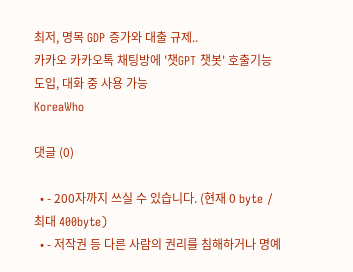최저, 명목 GDP 증가와 대출 규제..
카카오 카카오톡 채팅방에 '챗GPT 챗봇' 호출기능 도입, 대화 중 사용 가능
KoreaWho

댓글 (0)

  • - 200자까지 쓰실 수 있습니다. (현재 0 byte / 최대 400byte)
  • - 저작권 등 다른 사람의 권리를 침해하거나 명예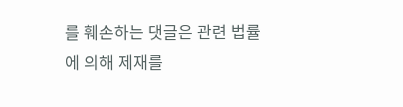를 훼손하는 댓글은 관련 법률에 의해 제재를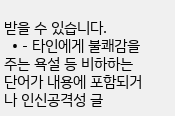받을 수 있습니다.
  • - 타인에게 불쾌감을 주는 욕설 등 비하하는 단어가 내용에 포함되거나 인신공격성 글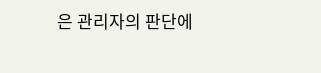은 관리자의 판단에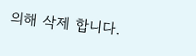의해 삭제 합니다.